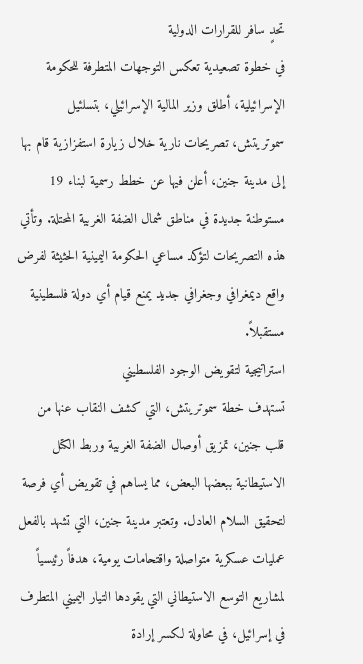تحدٍ سافر للقرارات الدولية
في خطوة تصعيدية تعكس التوجهات المتطرفة للحكومة الإسرائيلية، أطلق وزير المالية الإسرائيلي، بتسلئيل سموتريتش، تصريحات نارية خلال زيارة استفزازية قام بها إلى مدينة جنين، أعلن فيها عن خطط رسمية لبناء 19 مستوطنة جديدة في مناطق شمال الضفة الغربية المحتلة. وتأتي هذه التصريحات لتؤكد مساعي الحكومة اليمينية الحثيثة لفرض واقع ديمغرافي وجغرافي جديد يمنع قيام أي دولة فلسطينية مستقبلاً.
استراتيجية لتقويض الوجود الفلسطيني
تستهدف خطة سموتريتش، التي كشف النقاب عنها من قلب جنين، تمزيق أوصال الضفة الغربية وربط الكتل الاستيطانية ببعضها البعض، مما يساهم في تقويض أي فرصة لتحقيق السلام العادل. وتعتبر مدينة جنين، التي تشهد بالفعل عمليات عسكرية متواصلة واقتحامات يومية، هدفاً رئيسياً لمشاريع التوسع الاستيطاني التي يقودها التيار اليميني المتطرف في إسرائيل، في محاولة لكسر إرادة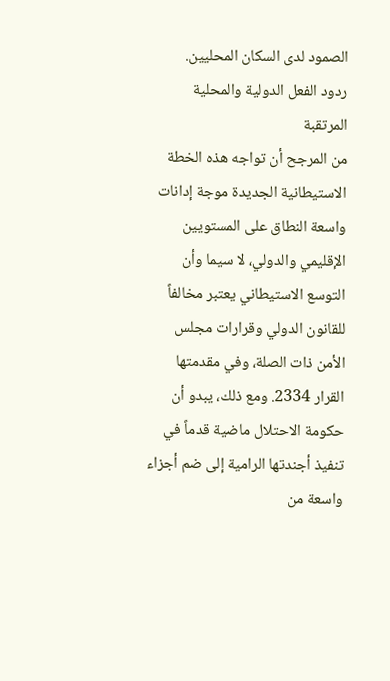الصمود لدى السكان المحليين.
ردود الفعل الدولية والمحلية المرتقبة
من المرجح أن تواجه هذه الخطة الاستيطانية الجديدة موجة إدانات واسعة النطاق على المستويين الإقليمي والدولي، لا سيما وأن التوسع الاستيطاني يعتبر مخالفاً للقانون الدولي وقرارات مجلس الأمن ذات الصلة، وفي مقدمتها القرار 2334. ومع ذلك، يبدو أن حكومة الاحتلال ماضية قدماً في تنفيذ أجندتها الرامية إلى ضم أجزاء واسعة من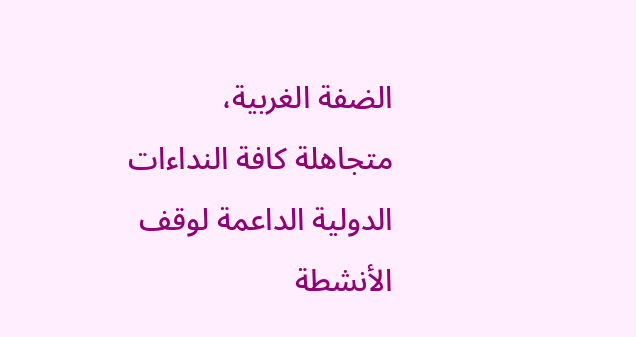الضفة الغربية، متجاهلة كافة النداءات الدولية الداعمة لوقف الأنشطة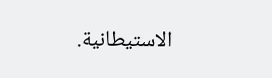الاستيطانية.